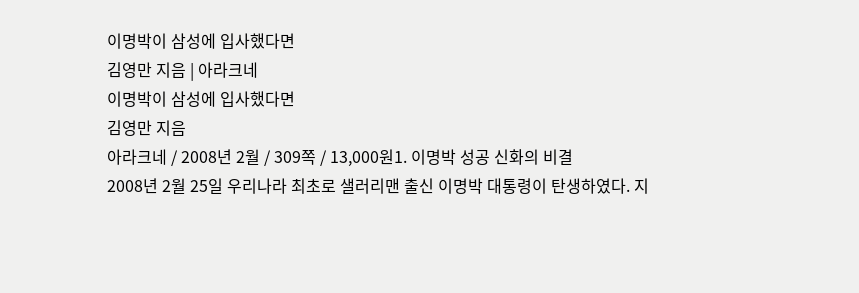이명박이 삼성에 입사했다면
김영만 지음 | 아라크네
이명박이 삼성에 입사했다면
김영만 지음
아라크네 / 2008년 2월 / 309쪽 / 13,000원1. 이명박 성공 신화의 비결
2008년 2월 25일 우리나라 최초로 샐러리맨 출신 이명박 대통령이 탄생하였다. 지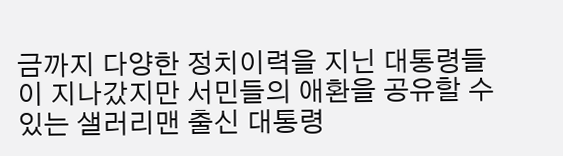금까지 다양한 정치이력을 지닌 대통령들이 지나갔지만 서민들의 애환을 공유할 수 있는 샐러리맨 출신 대통령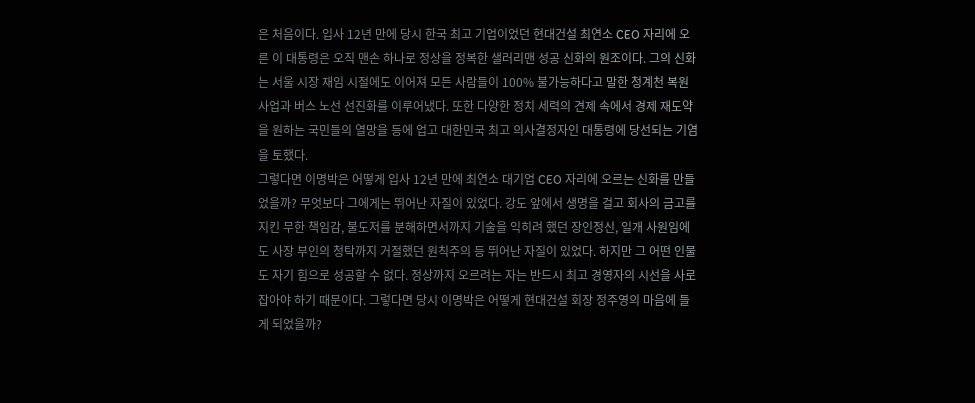은 처음이다. 입사 12년 만에 당시 한국 최고 기업이었던 현대건설 최연소 CEO 자리에 오른 이 대통령은 오직 맨손 하나로 정상을 정복한 샐러리맨 성공 신화의 원조이다. 그의 신화는 서울 시장 재임 시절에도 이어져 모든 사람들이 100% 불가능하다고 말한 청계천 복원사업과 버스 노선 선진화를 이루어냈다. 또한 다양한 정치 세력의 견제 속에서 경제 재도약을 원하는 국민들의 열망을 등에 업고 대한민국 최고 의사결정자인 대통령에 당선되는 기염을 토했다.
그렇다면 이명박은 어떻게 입사 12년 만에 최연소 대기업 CEO 자리에 오르는 신화를 만들었을까? 무엇보다 그에게는 뛰어난 자질이 있었다. 강도 앞에서 생명을 걸고 회사의 금고를 지킨 무한 책임감, 불도저를 분해하면서까지 기술을 익히려 했던 장인정신, 일개 사원임에도 사장 부인의 청탁까지 거절했던 원칙주의 등 뛰어난 자질이 있었다. 하지만 그 어떤 인물도 자기 힘으로 성공할 수 없다. 정상까지 오르려는 자는 반드시 최고 경영자의 시선을 사로잡아야 하기 때문이다. 그렇다면 당시 이명박은 어떻게 현대건설 회장 정주영의 마음에 들게 되었을까?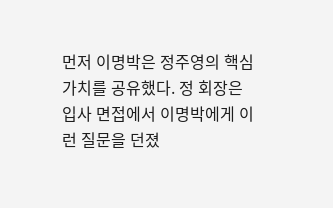먼저 이명박은 정주영의 핵심 가치를 공유했다. 정 회장은 입사 면접에서 이명박에게 이런 질문을 던졌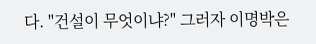다. "건설이 무엇이냐?" 그러자 이명박은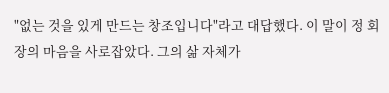"없는 것을 있게 만드는 창조입니다"라고 대답했다. 이 말이 정 회장의 마음을 사로잡았다. 그의 삶 자체가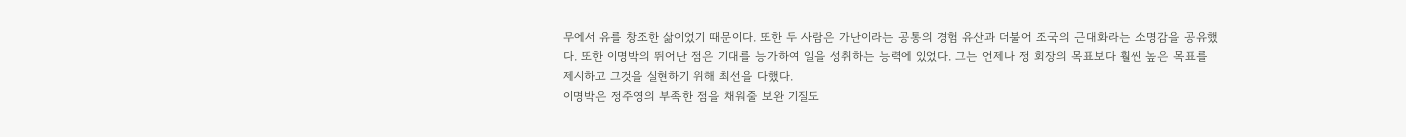무에서 유를 창조한 삶이었기 때문이다. 또한 두 사람은 가난이라는 공통의 경험 유산과 더불어 조국의 근대화라는 소명감을 공유했다. 또한 이명박의 뛰어난 점은 기대를 능가하여 일을 성취하는 능력에 있었다. 그는 언제나 정 회장의 목표보다 훨씬 높은 목표를 제시하고 그것을 실현하기 위해 최선을 다했다.
이명박은 정주영의 부족한 점을 채워줄 보완 기질도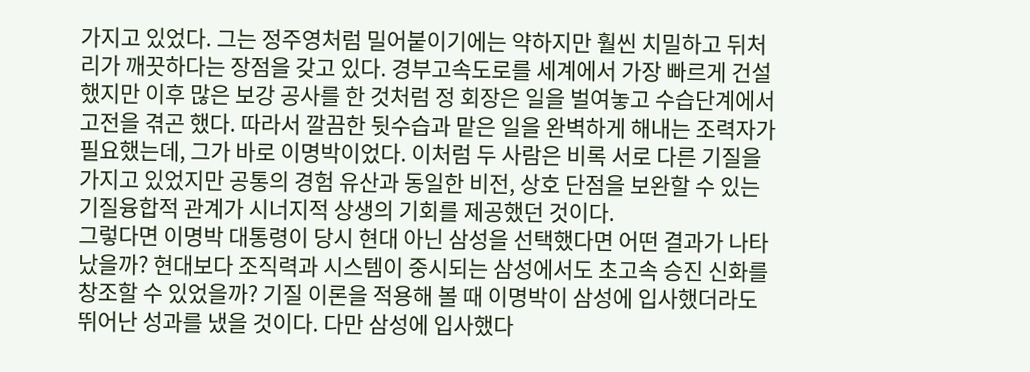가지고 있었다. 그는 정주영처럼 밀어붙이기에는 약하지만 훨씬 치밀하고 뒤처리가 깨끗하다는 장점을 갖고 있다. 경부고속도로를 세계에서 가장 빠르게 건설했지만 이후 많은 보강 공사를 한 것처럼 정 회장은 일을 벌여놓고 수습단계에서 고전을 겪곤 했다. 따라서 깔끔한 뒷수습과 맡은 일을 완벽하게 해내는 조력자가 필요했는데, 그가 바로 이명박이었다. 이처럼 두 사람은 비록 서로 다른 기질을 가지고 있었지만 공통의 경험 유산과 동일한 비전, 상호 단점을 보완할 수 있는 기질융합적 관계가 시너지적 상생의 기회를 제공했던 것이다.
그렇다면 이명박 대통령이 당시 현대 아닌 삼성을 선택했다면 어떤 결과가 나타났을까? 현대보다 조직력과 시스템이 중시되는 삼성에서도 초고속 승진 신화를 창조할 수 있었을까? 기질 이론을 적용해 볼 때 이명박이 삼성에 입사했더라도 뛰어난 성과를 냈을 것이다. 다만 삼성에 입사했다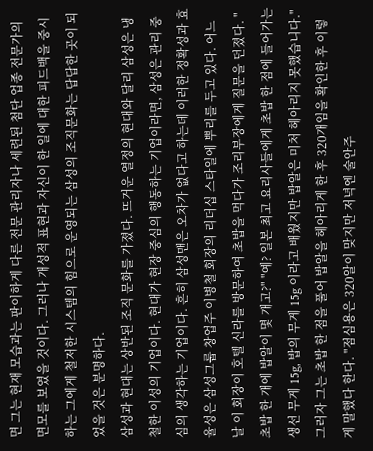면 그는 현재 모습과는 판이하게 다른 전문 관리자나 세련된 첨단 업종 전문가의 면모를 보였을 것이다. 그러나 개성적 표현과 자신이 한 일에 대한 피드백을 중시하는 그에게 철저한 시스템의 힘으로 운영되는 삼성의 조직문화는 답답한 곳이 되었을 것은 분명하다.
삼성과 현대는 상반된 조직 문화를 가졌다. 뜨거운 열정의 현대와 달리 삼성은 냉철한 이성의 기업이다. 현대가 현장 중심의 행동하는 기업이라면, 삼성은 관리 중심의 생각하는 기업이다. 흔히 삼성맨은 오차가 없다고 하는데 이러한 정확성과 효율성은 삼성그룹 창업주 이병철 회장의 리더십 스타일에 뿌리를 두고 있다. 어느 날 이 회장이 호텔 신라를 방문하여 초밥을 먹다가 조리부장에게 질문을 던졌다. "초밥 한 개에 밥알이 몇 개고?" "예? 일본 최고 요리사들에게 초밥 한 점에 들어가는 생선 무게 15g, 밥의 무게 15g 이라고 배웠지만 밥알은 미처 헤아리지 못했습니다." 그러자 그는 초밥 한 점을 풀어 밥알을 헤아리게 한 후 320개임을 확인한 후 이렇게 말했다 한다. "점심용은 320알이 맞지만 저녁엔 술안주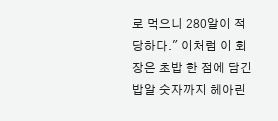로 먹으니 280알이 적당하다." 이처럼 이 회장은 초밥 한 점에 담긴 밥알 숫자까지 헤아린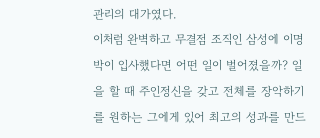관리의 대가였다.
이처럼 완벽하고 무결점 조직인 삼성에 이명박이 입사했다면 어떤 일이 벌어졌을까? 일을 할 때 주인정신을 갖고 전체를 장악하기를 원하는 그에게 있어 최고의 성과를 만드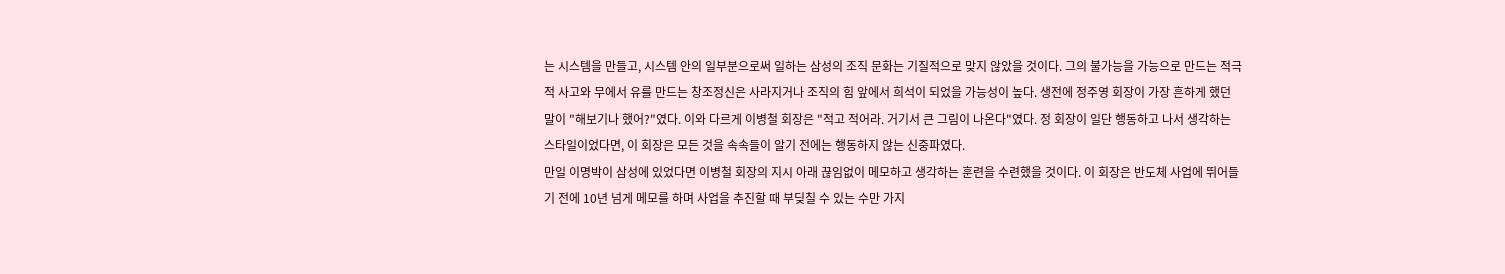는 시스템을 만들고, 시스템 안의 일부분으로써 일하는 삼성의 조직 문화는 기질적으로 맞지 않았을 것이다. 그의 불가능을 가능으로 만드는 적극적 사고와 무에서 유를 만드는 창조정신은 사라지거나 조직의 힘 앞에서 희석이 되었을 가능성이 높다. 생전에 정주영 회장이 가장 흔하게 했던 말이 "해보기나 했어?"였다. 이와 다르게 이병철 회장은 "적고 적어라. 거기서 큰 그림이 나온다"였다. 정 회장이 일단 행동하고 나서 생각하는 스타일이었다면, 이 회장은 모든 것을 속속들이 알기 전에는 행동하지 않는 신중파였다.
만일 이명박이 삼성에 있었다면 이병철 회장의 지시 아래 끊임없이 메모하고 생각하는 훈련을 수련했을 것이다. 이 회장은 반도체 사업에 뛰어들기 전에 10년 넘게 메모를 하며 사업을 추진할 때 부딪칠 수 있는 수만 가지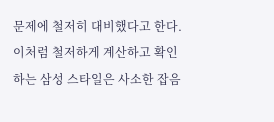문제에 철저히 대비했다고 한다. 이처럼 철저하게 계산하고 확인하는 삼성 스타일은 사소한 잡음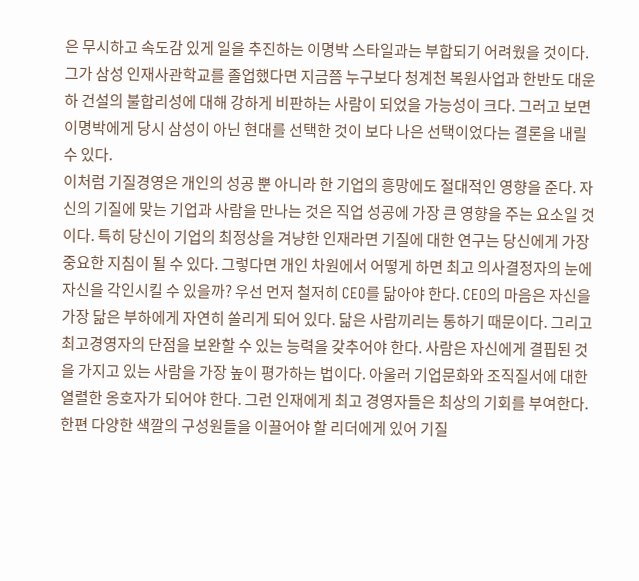은 무시하고 속도감 있게 일을 추진하는 이명박 스타일과는 부합되기 어려웠을 것이다. 그가 삼성 인재사관학교를 졸업했다면 지금쯤 누구보다 청계천 복원사업과 한반도 대운하 건설의 불합리성에 대해 강하게 비판하는 사람이 되었을 가능성이 크다. 그러고 보면 이명박에게 당시 삼성이 아닌 현대를 선택한 것이 보다 나은 선택이었다는 결론을 내릴 수 있다.
이처럼 기질경영은 개인의 성공 뿐 아니라 한 기업의 흥망에도 절대적인 영향을 준다. 자신의 기질에 맞는 기업과 사람을 만나는 것은 직업 성공에 가장 큰 영향을 주는 요소일 것이다. 특히 당신이 기업의 최정상을 겨냥한 인재라면 기질에 대한 연구는 당신에게 가장 중요한 지침이 될 수 있다. 그렇다면 개인 차원에서 어떻게 하면 최고 의사결정자의 눈에 자신을 각인시킬 수 있을까? 우선 먼저 철저히 CEO를 닮아야 한다. CEO의 마음은 자신을 가장 닮은 부하에게 자연히 쏠리게 되어 있다. 닮은 사람끼리는 통하기 때문이다. 그리고 최고경영자의 단점을 보완할 수 있는 능력을 갖추어야 한다. 사람은 자신에게 결핍된 것을 가지고 있는 사람을 가장 높이 평가하는 법이다. 아울러 기업문화와 조직질서에 대한 열렬한 옹호자가 되어야 한다. 그런 인재에게 최고 경영자들은 최상의 기회를 부여한다.
한편 다양한 색깔의 구성원들을 이끌어야 할 리더에게 있어 기질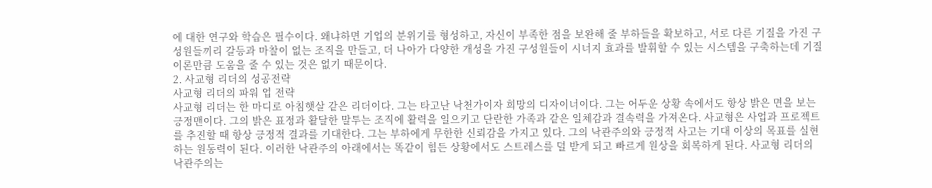에 대한 연구와 학습은 필수이다. 왜냐하면 기업의 분위기를 형성하고, 자신이 부족한 점을 보완해 줄 부하들을 확보하고, 서로 다른 기질을 가진 구성원들끼리 갈등과 마찰이 없는 조직을 만들고, 더 나아가 다양한 개성을 가진 구성원들이 시너지 효과를 발휘할 수 있는 시스템을 구축하는데 기질 이론만큼 도움을 줄 수 있는 것은 없기 때문이다.
2. 사교형 리더의 성공전략
사교형 리더의 파워 업 전략
사교형 리더는 한 마디로 아침햇살 같은 리더이다. 그는 타고난 낙천가이자 희망의 디자이너이다. 그는 어두운 상황 속에서도 항상 밝은 면을 보는 긍정맨이다. 그의 밝은 표정과 활달한 말투는 조직에 활력을 일으키고 단란한 가족과 같은 일체감과 결속력을 가져온다. 사교형은 사업과 프로젝트를 추진할 때 항상 긍정적 결과를 기대한다. 그는 부하에게 무한한 신뢰감을 가지고 있다. 그의 낙관주의와 긍정적 사고는 기대 이상의 목표를 실현하는 원동력이 된다. 이러한 낙관주의 아래에서는 똑같이 힘든 상황에서도 스트레스를 덜 받게 되고 빠르게 원상을 회복하게 된다. 사교형 리더의 낙관주의는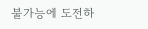불가능에 도전하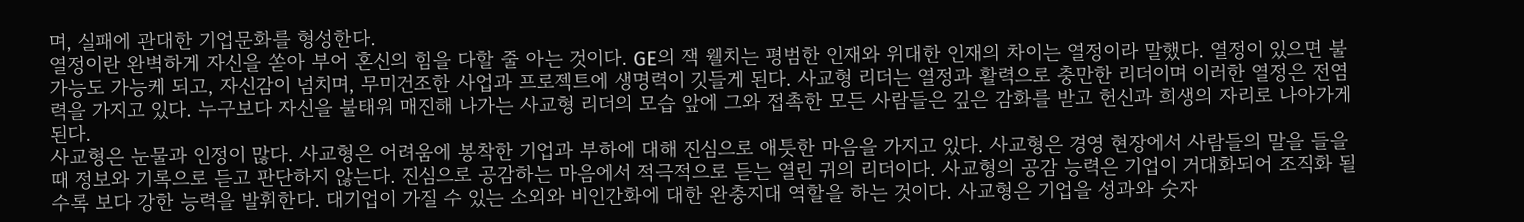며, 실패에 관대한 기업문화를 형성한다.
열정이란 완벽하게 자신을 쏟아 부어 혼신의 힘을 다할 줄 아는 것이다. GE의 잭 웰치는 평범한 인재와 위대한 인재의 차이는 열정이라 말했다. 열정이 있으면 불가능도 가능케 되고, 자신감이 넘치며, 무미건조한 사업과 프로젝트에 생명력이 깃들게 된다. 사교형 리더는 열정과 활력으로 충만한 리더이며 이러한 열정은 전염력을 가지고 있다. 누구보다 자신을 불태워 매진해 나가는 사교형 리더의 모습 앞에 그와 접촉한 모든 사람들은 깊은 감화를 받고 헌신과 희생의 자리로 나아가게 된다.
사교형은 눈물과 인정이 많다. 사교형은 어려움에 봉착한 기업과 부하에 대해 진심으로 애틋한 마음을 가지고 있다. 사교형은 경영 현장에서 사람들의 말을 들을 때 정보와 기록으로 듣고 판단하지 않는다. 진심으로 공감하는 마음에서 적극적으로 듣는 열린 귀의 리더이다. 사교형의 공감 능력은 기업이 거대화되어 조직화 될수록 보다 강한 능력을 발휘한다. 대기업이 가질 수 있는 소외와 비인간화에 대한 완충지대 역할을 하는 것이다. 사교형은 기업을 성과와 숫자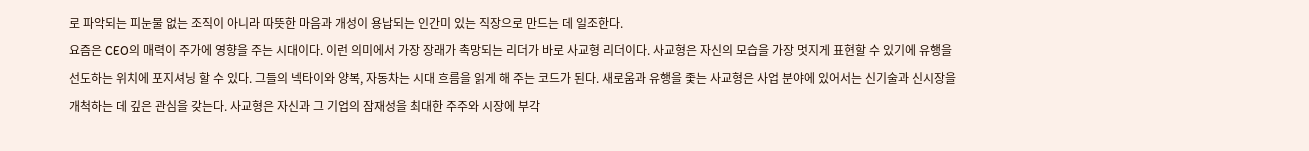로 파악되는 피눈물 없는 조직이 아니라 따뜻한 마음과 개성이 용납되는 인간미 있는 직장으로 만드는 데 일조한다.
요즘은 CEO의 매력이 주가에 영향을 주는 시대이다. 이런 의미에서 가장 장래가 촉망되는 리더가 바로 사교형 리더이다. 사교형은 자신의 모습을 가장 멋지게 표현할 수 있기에 유행을 선도하는 위치에 포지셔닝 할 수 있다. 그들의 넥타이와 양복, 자동차는 시대 흐름을 읽게 해 주는 코드가 된다. 새로움과 유행을 좇는 사교형은 사업 분야에 있어서는 신기술과 신시장을 개척하는 데 깊은 관심을 갖는다. 사교형은 자신과 그 기업의 잠재성을 최대한 주주와 시장에 부각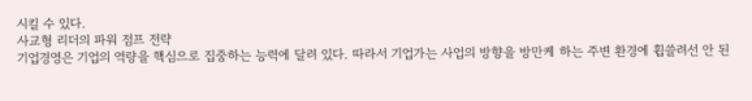시킬 수 있다.
사교형 리더의 파워 점프 전략
기업경영은 기업의 역량을 핵심으로 집중하는 능력에 달려 있다. 따라서 기업가는 사업의 방향을 방만케 하는 주변 환경에 휩쓸려선 안 된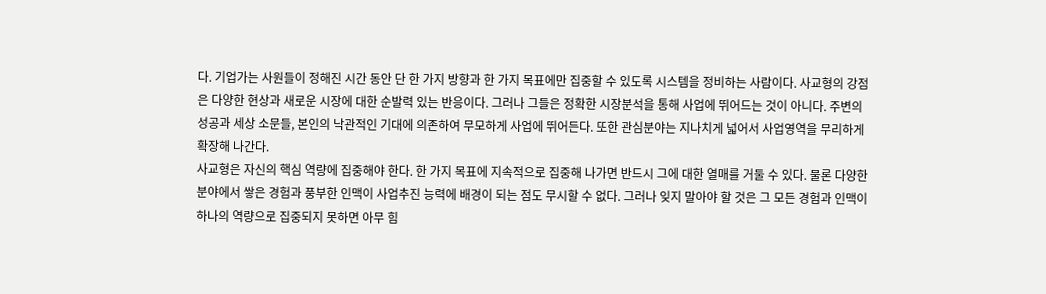다. 기업가는 사원들이 정해진 시간 동안 단 한 가지 방향과 한 가지 목표에만 집중할 수 있도록 시스템을 정비하는 사람이다. 사교형의 강점은 다양한 현상과 새로운 시장에 대한 순발력 있는 반응이다. 그러나 그들은 정확한 시장분석을 통해 사업에 뛰어드는 것이 아니다. 주변의 성공과 세상 소문들, 본인의 낙관적인 기대에 의존하여 무모하게 사업에 뛰어든다. 또한 관심분야는 지나치게 넓어서 사업영역을 무리하게 확장해 나간다.
사교형은 자신의 핵심 역량에 집중해야 한다. 한 가지 목표에 지속적으로 집중해 나가면 반드시 그에 대한 열매를 거둘 수 있다. 물론 다양한 분야에서 쌓은 경험과 풍부한 인맥이 사업추진 능력에 배경이 되는 점도 무시할 수 없다. 그러나 잊지 말아야 할 것은 그 모든 경험과 인맥이 하나의 역량으로 집중되지 못하면 아무 힘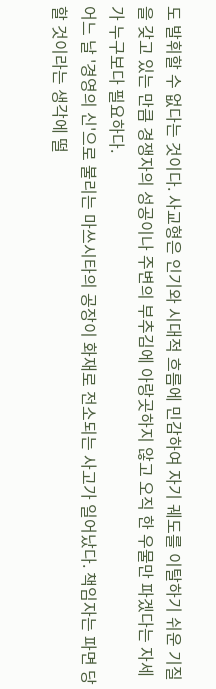도 발휘할 수 없다는 것이다. 사교형은 인기와 시대적 흐름에 민감하여 자기 궤도를 이탈하기 쉬운 기질을 갖고 있는 만큼 경쟁자의 성공이나 주변의 부추김에 아랑곳하지 않고 오직 한 우물만 파겠다는 자세가 누구보다 필요하다.
어느 날 '경영의 신'으로 불리는 마쓰시타의 공장이 화재로 전소되는 사고가 일어났다. 책임자는 파면 당할 것이라는 생각에 떨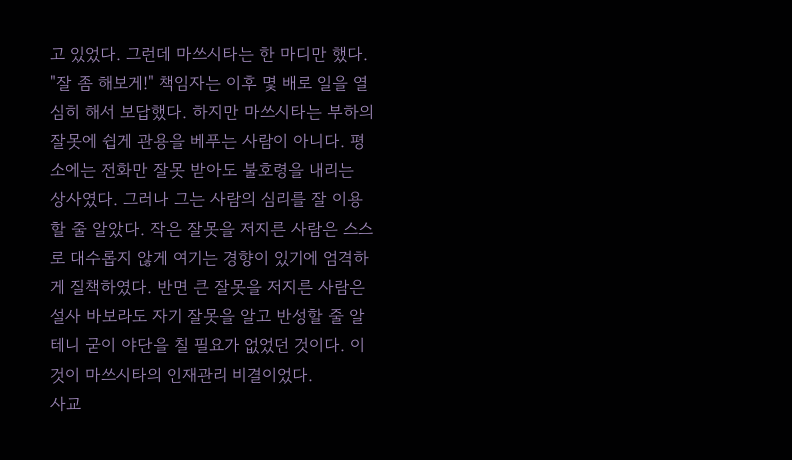고 있었다. 그런데 마쓰시타는 한 마디만 했다. "잘 좀 해보게!" 책임자는 이후 몇 배로 일을 열심히 해서 보답했다. 하지만 마쓰시타는 부하의 잘못에 쉽게 관용을 베푸는 사람이 아니다. 평소에는 전화만 잘못 받아도 불호령을 내리는 상사였다. 그러나 그는 사람의 심리를 잘 이용할 줄 알았다. 작은 잘못을 저지른 사람은 스스로 대수롭지 않게 여기는 경향이 있기에 엄격하게 질책하였다. 반면 큰 잘못을 저지른 사람은 설사 바보라도 자기 잘못을 알고 반성할 줄 알 테니 굳이 야단을 칠 필요가 없었던 것이다. 이것이 마쓰시타의 인재관리 비결이었다.
사교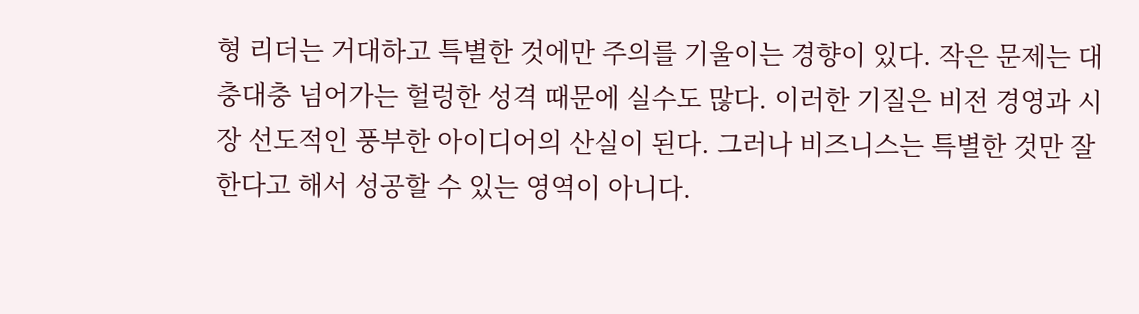형 리더는 거대하고 특별한 것에만 주의를 기울이는 경향이 있다. 작은 문제는 대충대충 넘어가는 헐렁한 성격 때문에 실수도 많다. 이러한 기질은 비전 경영과 시장 선도적인 풍부한 아이디어의 산실이 된다. 그러나 비즈니스는 특별한 것만 잘한다고 해서 성공할 수 있는 영역이 아니다.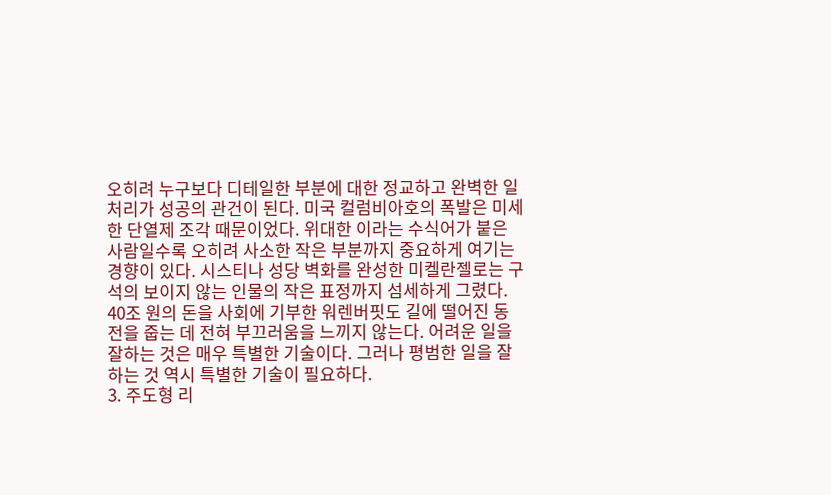오히려 누구보다 디테일한 부분에 대한 정교하고 완벽한 일 처리가 성공의 관건이 된다. 미국 컬럼비아호의 폭발은 미세한 단열제 조각 때문이었다. 위대한 이라는 수식어가 붙은 사람일수록 오히려 사소한 작은 부분까지 중요하게 여기는 경향이 있다. 시스티나 성당 벽화를 완성한 미켈란젤로는 구석의 보이지 않는 인물의 작은 표정까지 섬세하게 그렸다. 40조 원의 돈을 사회에 기부한 워렌버핏도 길에 떨어진 동전을 줍는 데 전혀 부끄러움을 느끼지 않는다. 어려운 일을 잘하는 것은 매우 특별한 기술이다. 그러나 평범한 일을 잘하는 것 역시 특별한 기술이 필요하다.
3. 주도형 리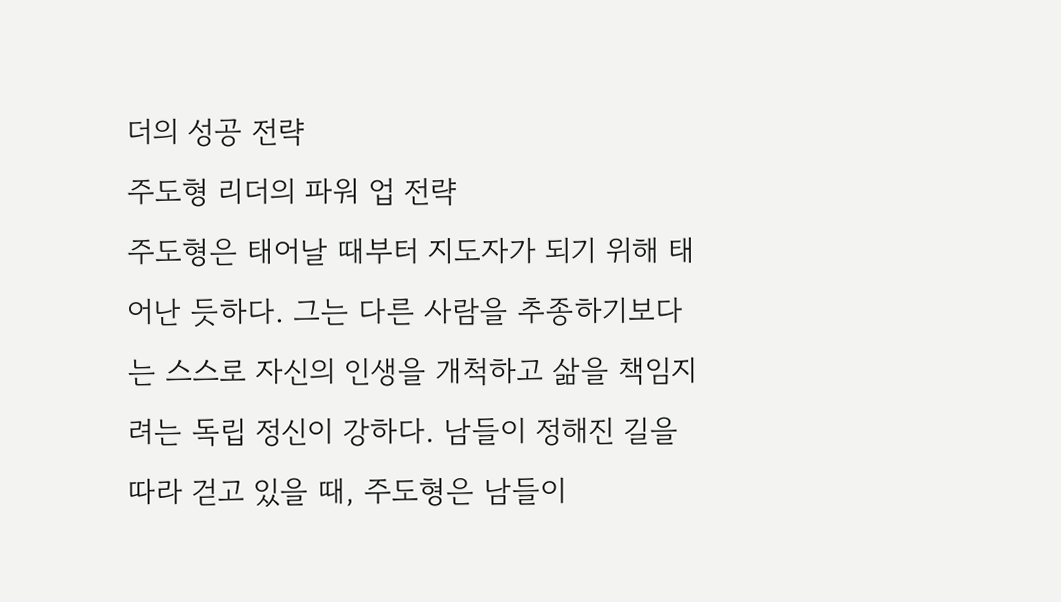더의 성공 전략
주도형 리더의 파워 업 전략
주도형은 태어날 때부터 지도자가 되기 위해 태어난 듯하다. 그는 다른 사람을 추종하기보다는 스스로 자신의 인생을 개척하고 삶을 책임지려는 독립 정신이 강하다. 남들이 정해진 길을 따라 걷고 있을 때, 주도형은 남들이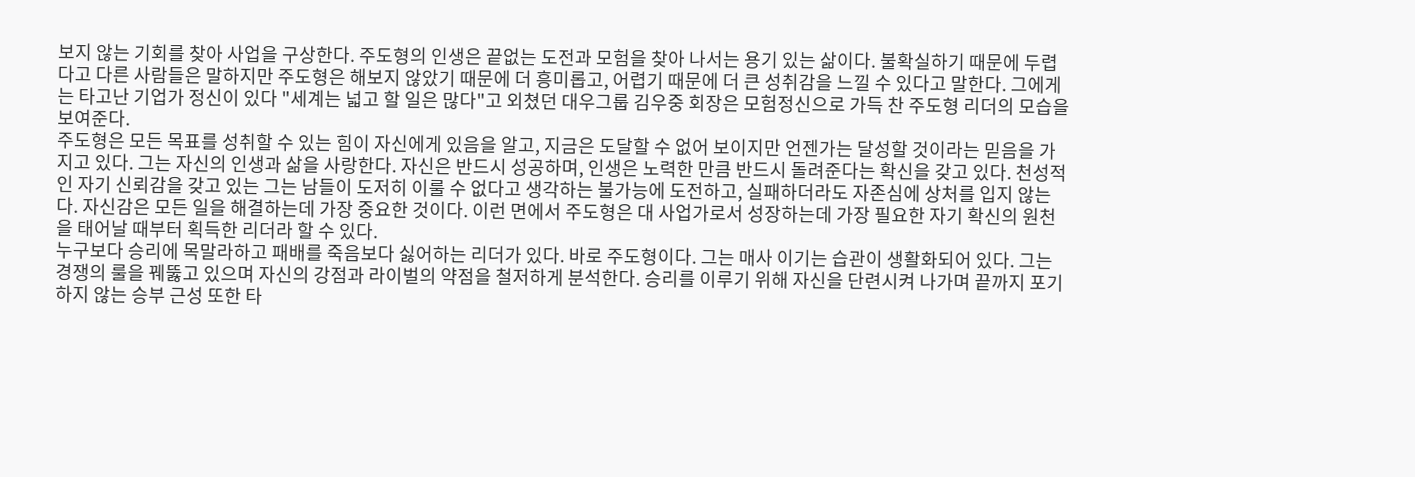보지 않는 기회를 찾아 사업을 구상한다. 주도형의 인생은 끝없는 도전과 모험을 찾아 나서는 용기 있는 삶이다. 불확실하기 때문에 두렵다고 다른 사람들은 말하지만 주도형은 해보지 않았기 때문에 더 흥미롭고, 어렵기 때문에 더 큰 성취감을 느낄 수 있다고 말한다. 그에게는 타고난 기업가 정신이 있다 "세계는 넓고 할 일은 많다"고 외쳤던 대우그룹 김우중 회장은 모험정신으로 가득 찬 주도형 리더의 모습을 보여준다.
주도형은 모든 목표를 성취할 수 있는 힘이 자신에게 있음을 알고, 지금은 도달할 수 없어 보이지만 언젠가는 달성할 것이라는 믿음을 가지고 있다. 그는 자신의 인생과 삶을 사랑한다. 자신은 반드시 성공하며, 인생은 노력한 만큼 반드시 돌려준다는 확신을 갖고 있다. 천성적인 자기 신뢰감을 갖고 있는 그는 남들이 도저히 이룰 수 없다고 생각하는 불가능에 도전하고, 실패하더라도 자존심에 상처를 입지 않는다. 자신감은 모든 일을 해결하는데 가장 중요한 것이다. 이런 면에서 주도형은 대 사업가로서 성장하는데 가장 필요한 자기 확신의 원천을 태어날 때부터 획득한 리더라 할 수 있다.
누구보다 승리에 목말라하고 패배를 죽음보다 싫어하는 리더가 있다. 바로 주도형이다. 그는 매사 이기는 습관이 생활화되어 있다. 그는 경쟁의 룰을 꿰뚫고 있으며 자신의 강점과 라이벌의 약점을 철저하게 분석한다. 승리를 이루기 위해 자신을 단련시켜 나가며 끝까지 포기하지 않는 승부 근성 또한 타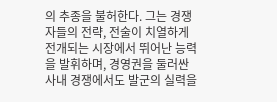의 추종을 불허한다. 그는 경쟁자들의 전략, 전술이 치열하게 전개되는 시장에서 뛰어난 능력을 발휘하며, 경영권을 둘러싼 사내 경쟁에서도 발군의 실력을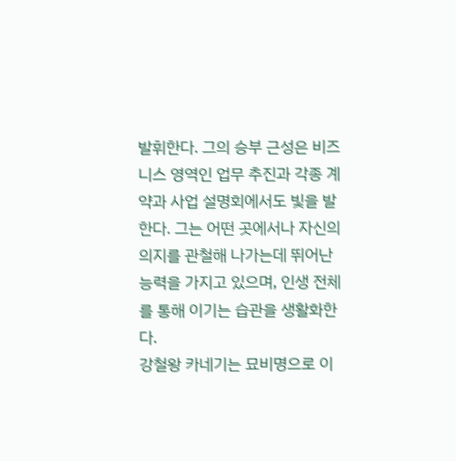발휘한다. 그의 승부 근성은 비즈니스 영역인 업무 추진과 각종 계약과 사업 설명회에서도 빛을 발한다. 그는 어떤 곳에서나 자신의 의지를 관철해 나가는데 뛰어난 능력을 가지고 있으며, 인생 전체를 통해 이기는 습관을 생활화한다.
강철왕 카네기는 묘비명으로 이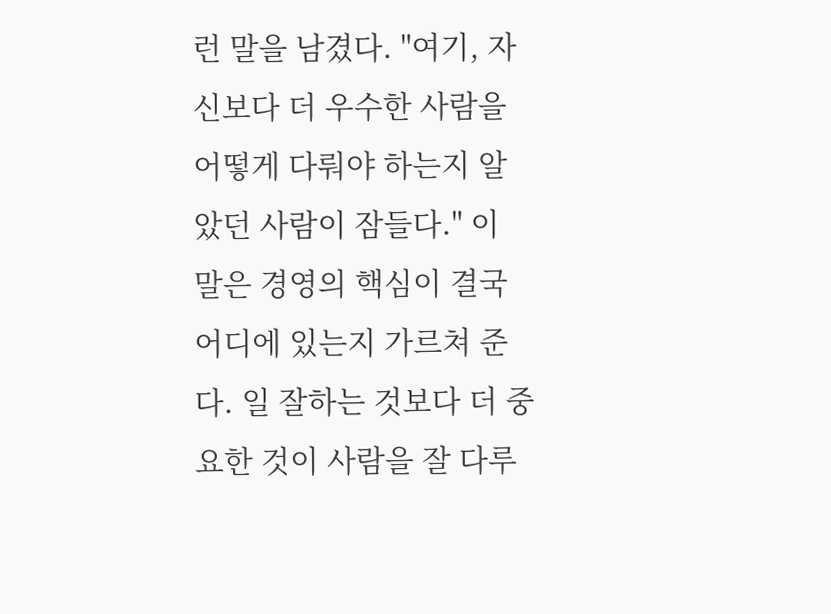런 말을 남겼다. "여기, 자신보다 더 우수한 사람을 어떻게 다뤄야 하는지 알았던 사람이 잠들다." 이 말은 경영의 핵심이 결국 어디에 있는지 가르쳐 준다. 일 잘하는 것보다 더 중요한 것이 사람을 잘 다루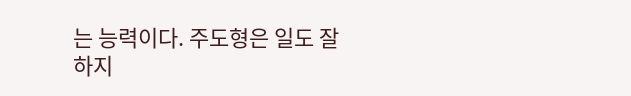는 능력이다. 주도형은 일도 잘하지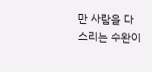만 사람을 다스리는 수완이